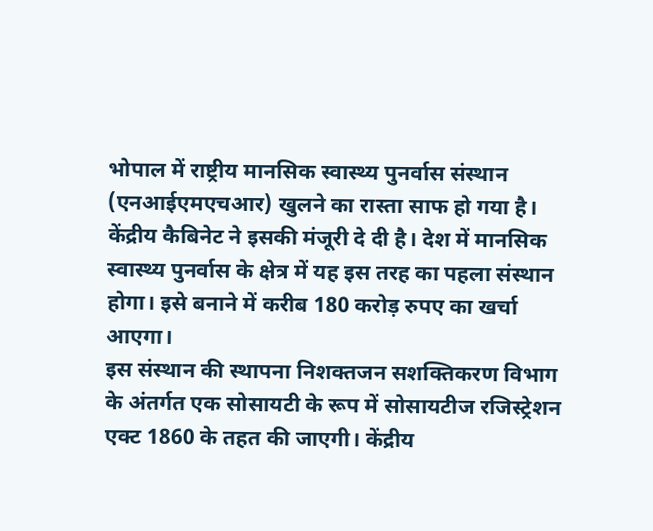भोपाल में राष्ट्रीय मानसिक स्वास्थ्य पुनर्वास संस्थान (एनआईएमएचआर) खुलने का रास्ता साफ हो गया है। केंद्रीय कैबिनेट ने इसकी मंजूरी दे दी है। देश में मानसिक स्वास्थ्य पुनर्वास के क्षेत्र में यह इस तरह का पहला संस्थान होगा। इसे बनाने में करीब 180 करोड़ रुपए का खर्चा आएगा।
इस संस्थान की स्थापना निशक्तजन सशक्तिकरण विभाग के अंतर्गत एक सोसायटी के रूप में सोसायटीज रजिस्ट्रेशन एक्ट 1860 के तहत की जाएगी। केंद्रीय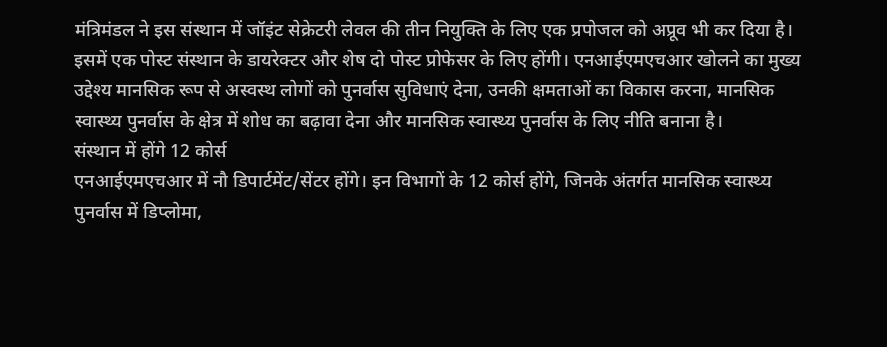मंत्रिमंडल ने इस संस्थान में जॉइंट सेक्रेटरी लेवल की तीन नियुक्ति के लिए एक प्रपोजल को अप्रूव भी कर दिया है। इसमें एक पोस्ट संस्थान के डायरेक्टर और शेष दो पोस्ट प्रोफेसर के लिए होंगी। एनआईएमएचआर खोलने का मुख्य उद्देश्य मानसिक रूप से अस्वस्थ लोगों को पुनर्वास सुविधाएं देना, उनकी क्षमताओं का विकास करना, मानसिक स्वास्थ्य पुनर्वास के क्षेत्र में शोध का बढ़ावा देना और मानसिक स्वास्थ्य पुनर्वास के लिए नीति बनाना है।
संस्थान में होंगे 12 कोर्स
एनआईएमएचआर में नौ डिपार्टमेंट/सेंटर होंगे। इन विभागों के 12 कोर्स होंगे, जिनके अंतर्गत मानसिक स्वास्थ्य पुनर्वास में डिप्लोमा,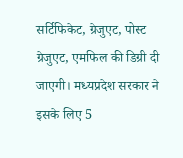सर्टिफिकेट, ग्रेजुएट, पोस्ट ग्रेजुएट, एमफिल की डिग्री दी जाएगी। मध्यप्रदेश सरकार ने इसके लिए 5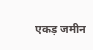एकड़ जमीन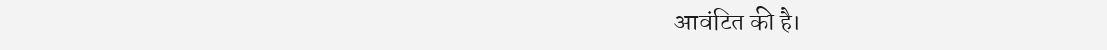आवंटित की है।